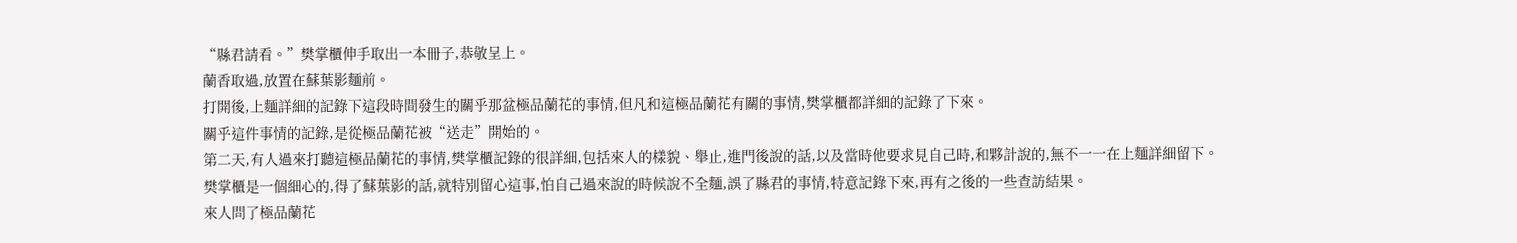“縣君請看。”樊掌櫃伸手取出一本冊子,恭敬呈上。
蘭香取過,放置在蘇葉影麵前。
打開後,上麵詳細的記錄下這段時間發生的關乎那盆極品蘭花的事情,但凡和這極品蘭花有關的事情,樊掌櫃都詳細的記錄了下來。
關乎這件事情的記錄,是從極品蘭花被“送走”開始的。
第二天,有人過來打聽這極品蘭花的事情,樊掌櫃記錄的很詳細,包括來人的樣貌、舉止,進門後說的話,以及當時他要求見自己時,和夥計說的,無不一一在上麵詳細留下。
樊掌櫃是一個細心的,得了蘇葉影的話,就特別留心這事,怕自己過來說的時候說不全麵,誤了縣君的事情,特意記錄下來,再有之後的一些查訪結果。
來人問了極品蘭花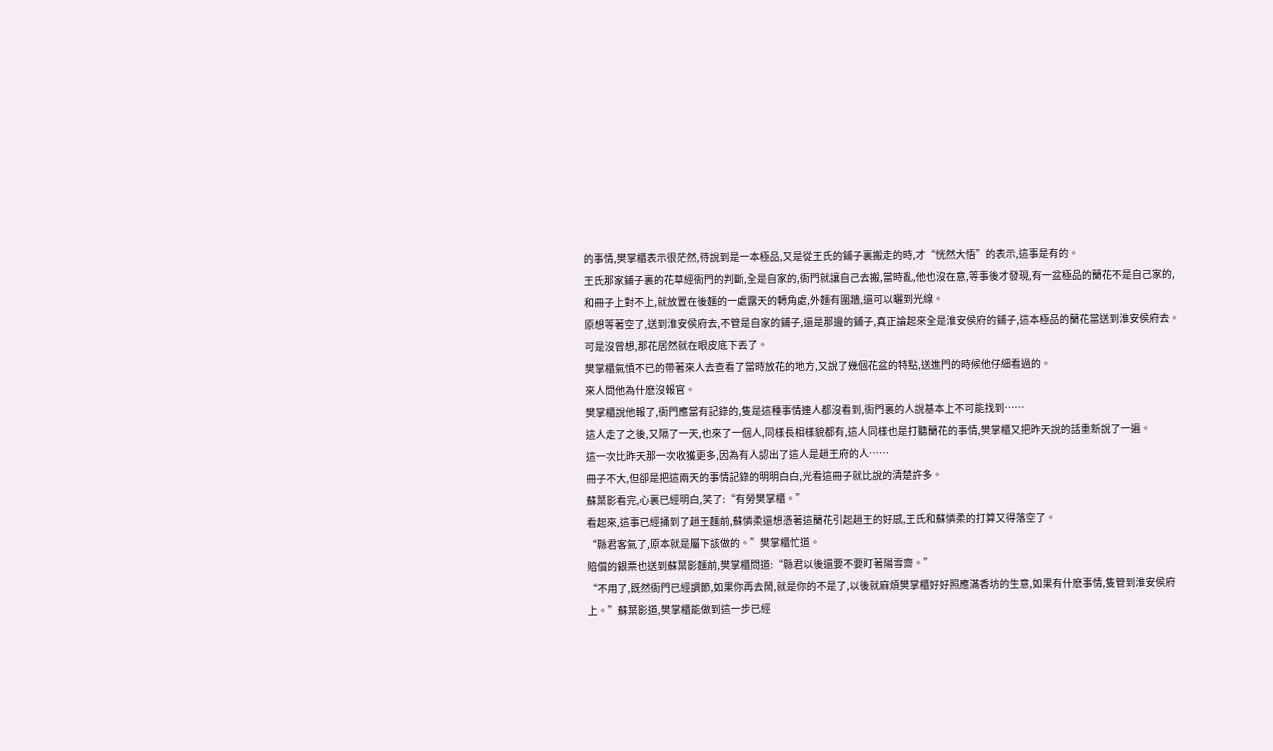的事情,樊掌櫃表示很茫然,待說到是一本極品,又是從王氏的鋪子裏搬走的時,才“恍然大悟”的表示,這事是有的。
王氏那家鋪子裏的花草經衙門的判斷,全是自家的,衙門就讓自己去搬,當時亂,他也沒在意,等事後才發現,有一盆極品的蘭花不是自己家的,和冊子上對不上,就放置在後麵的一處露天的轉角處,外麵有圍牆,還可以曬到光線。
原想等著空了,送到淮安侯府去,不管是自家的鋪子,還是那邊的鋪子,真正論起來全是淮安侯府的鋪子,這本極品的蘭花當送到淮安侯府去。
可是沒曾想,那花居然就在眼皮底下丟了。
樊掌櫃氣憤不已的帶著來人去查看了當時放花的地方,又說了幾個花盆的特點,送進門的時候他仔細看過的。
來人問他為什麽沒報官。
樊掌櫃說他報了,衙門應當有記錄的,隻是這種事情連人都沒看到,衙門裏的人說基本上不可能找到……
這人走了之後,又隔了一天,也來了一個人,同樣長相樣貌都有,這人同樣也是打聽蘭花的事情,樊掌櫃又把昨天說的話重新說了一遍。
這一次比昨天那一次收獲更多,因為有人認出了這人是趙王府的人……
冊子不大,但卻是把這兩天的事情記錄的明明白白,光看這冊子就比說的清楚許多。
蘇葉影看完,心裏已經明白,笑了:“有勞樊掌櫃。”
看起來,這事已經捅到了趙王麵前,蘇憐柔還想憑著這蘭花引起趙王的好感,王氏和蘇憐柔的打算又得落空了。
“縣君客氣了,原本就是屬下該做的。”樊掌櫃忙道。
賠償的銀票也送到蘇葉影麵前,樊掌櫃問道:“縣君以後還要不要盯著陽雪齋。”
“不用了,既然衙門已經調節,如果你再去鬧,就是你的不是了,以後就麻煩樊掌櫃好好照應滿香坊的生意,如果有什麽事情,隻管到淮安侯府上。”蘇葉影道,樊掌櫃能做到這一步已經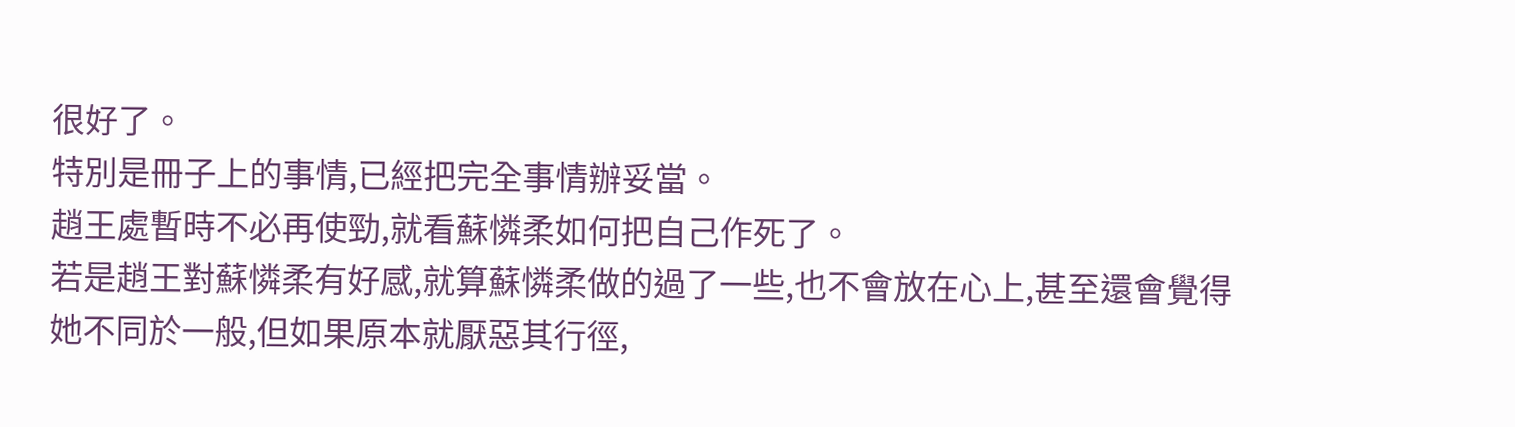很好了。
特別是冊子上的事情,已經把完全事情辦妥當。
趙王處暫時不必再使勁,就看蘇憐柔如何把自己作死了。
若是趙王對蘇憐柔有好感,就算蘇憐柔做的過了一些,也不會放在心上,甚至還會覺得她不同於一般,但如果原本就厭惡其行徑,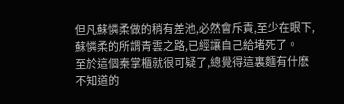但凡蘇憐柔做的稍有差池,必然會斥責,至少在眼下,蘇憐柔的所謂青雲之路,已經讓自己給堵死了。
至於這個秦掌櫃就很可疑了,總覺得這裏麵有什麽不知道的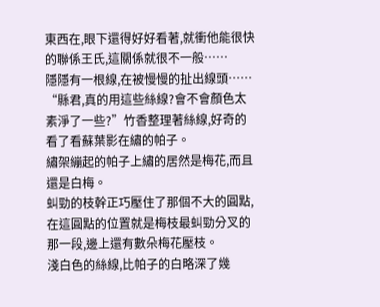東西在,眼下還得好好看著,就衝他能很快的聯係王氏,這關係就很不一般……
隱隱有一根線,在被慢慢的扯出線頭……
“縣君,真的用這些絲線?會不會顏色太素淨了一些?”竹香整理著絲線,好奇的看了看蘇葉影在繡的帕子。
繡架繃起的帕子上繡的居然是梅花,而且還是白梅。
虯勁的枝幹正巧壓住了那個不大的圓點,在這圓點的位置就是梅枝最虯勁分叉的那一段,邊上還有數朵梅花壓枝。
淺白色的絲線,比帕子的白略深了幾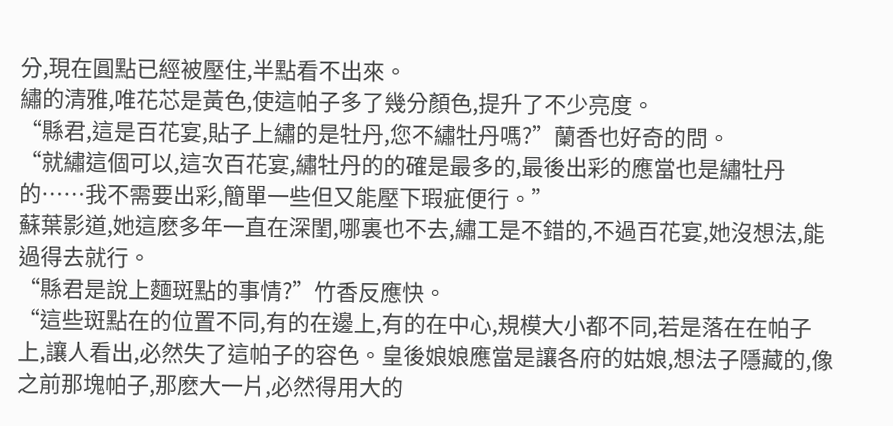分,現在圓點已經被壓住,半點看不出來。
繡的清雅,唯花芯是黃色,使這帕子多了幾分顏色,提升了不少亮度。
“縣君,這是百花宴,貼子上繡的是牡丹,您不繡牡丹嗎?”蘭香也好奇的問。
“就繡這個可以,這次百花宴,繡牡丹的的確是最多的,最後出彩的應當也是繡牡丹的……我不需要出彩,簡單一些但又能壓下瑕疵便行。”
蘇葉影道,她這麽多年一直在深閨,哪裏也不去,繡工是不錯的,不過百花宴,她沒想法,能過得去就行。
“縣君是說上麵斑點的事情?”竹香反應快。
“這些斑點在的位置不同,有的在邊上,有的在中心,規模大小都不同,若是落在在帕子上,讓人看出,必然失了這帕子的容色。皇後娘娘應當是讓各府的姑娘,想法子隱藏的,像之前那塊帕子,那麽大一片,必然得用大的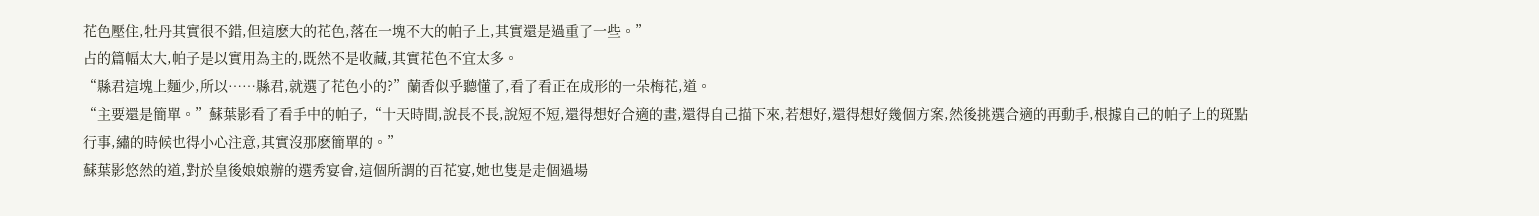花色壓住,牡丹其實很不錯,但這麽大的花色,落在一塊不大的帕子上,其實還是過重了一些。”
占的篇幅太大,帕子是以實用為主的,既然不是收藏,其實花色不宜太多。
“縣君這塊上麵少,所以……縣君,就選了花色小的?”蘭香似乎聽懂了,看了看正在成形的一朵梅花,道。
“主要還是簡單。”蘇葉影看了看手中的帕子,“十天時間,說長不長,說短不短,還得想好合適的畫,還得自己描下來,若想好,還得想好幾個方案,然後挑選合適的再動手,根據自己的帕子上的斑點行事,繡的時候也得小心注意,其實沒那麽簡單的。”
蘇葉影悠然的道,對於皇後娘娘辦的選秀宴會,這個所謂的百花宴,她也隻是走個過場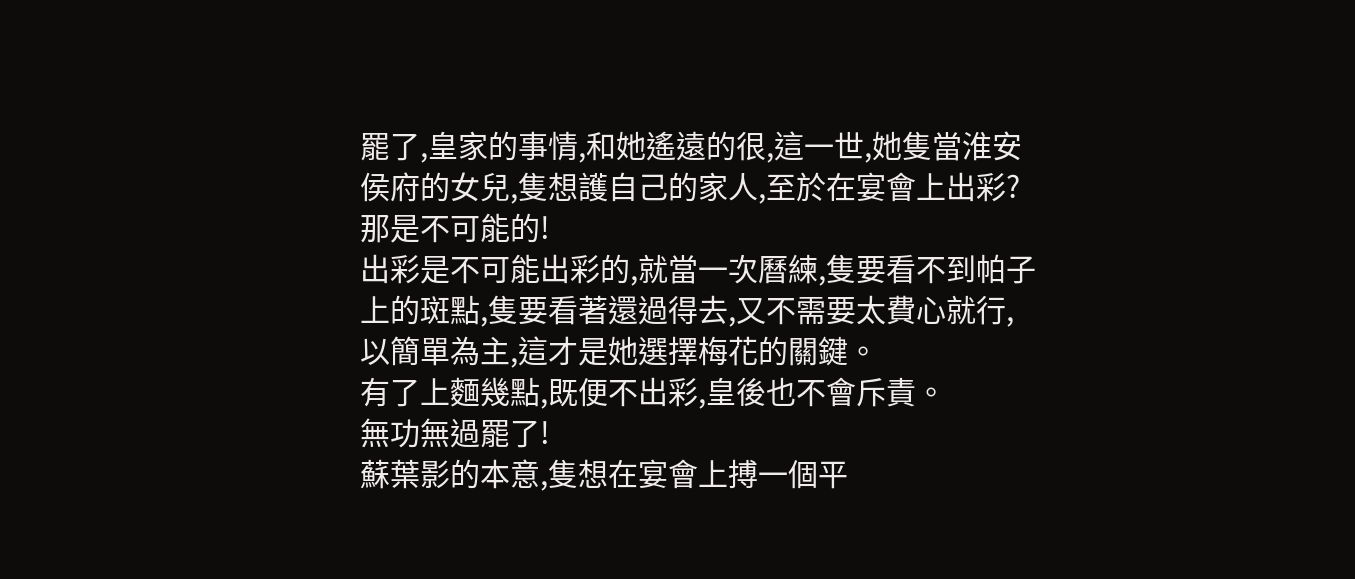罷了,皇家的事情,和她遙遠的很,這一世,她隻當淮安侯府的女兒,隻想護自己的家人,至於在宴會上出彩?
那是不可能的!
出彩是不可能出彩的,就當一次曆練,隻要看不到帕子上的斑點,隻要看著還過得去,又不需要太費心就行,以簡單為主,這才是她選擇梅花的關鍵。
有了上麵幾點,既便不出彩,皇後也不會斥責。
無功無過罷了!
蘇葉影的本意,隻想在宴會上搏一個平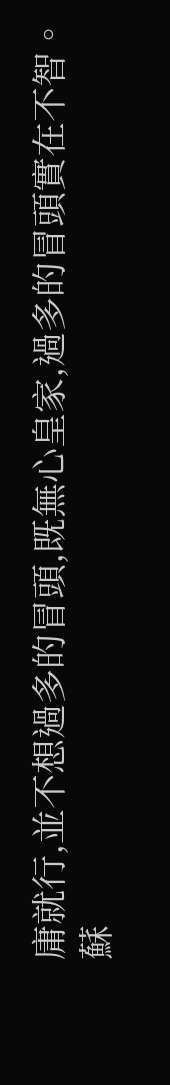庸就行,並不想過多的冒頭,既無心皇家,過多的冒頭實在不智。
蘇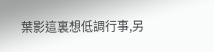葉影這裏想低調行事,另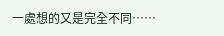一處想的又是完全不同……